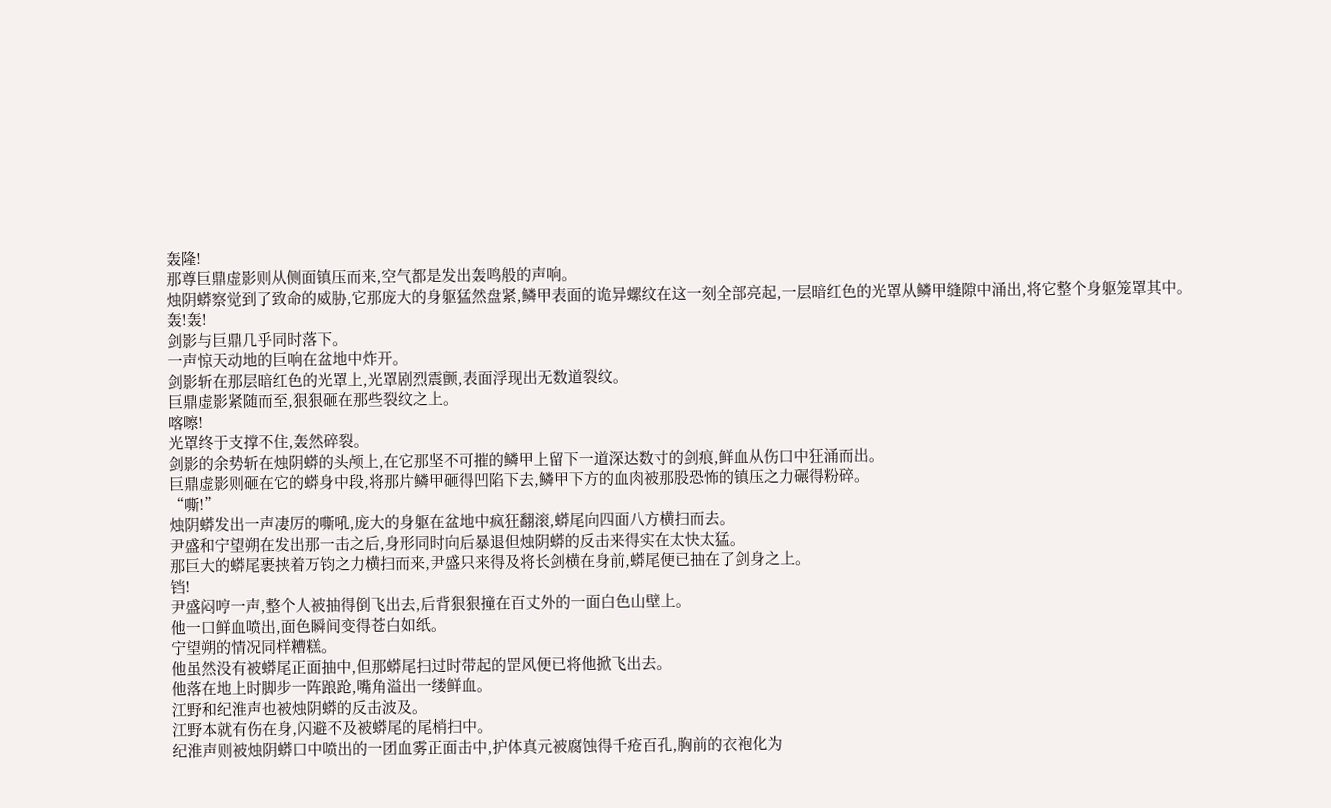轰隆!
那尊巨鼎虚影则从侧面镇压而来,空气都是发出轰鸣般的声响。
烛阴蟒察觉到了致命的威胁,它那庞大的身躯猛然盘紧,鳞甲表面的诡异螺纹在这一刻全部亮起,一层暗红色的光罩从鳞甲缝隙中涌出,将它整个身躯笼罩其中。
轰!轰!
剑影与巨鼎几乎同时落下。
一声惊天动地的巨响在盆地中炸开。
剑影斩在那层暗红色的光罩上,光罩剧烈震颤,表面浮现出无数道裂纹。
巨鼎虚影紧随而至,狠狠砸在那些裂纹之上。
喀嚓!
光罩终于支撑不住,轰然碎裂。
剑影的余势斩在烛阴蟒的头颅上,在它那坚不可摧的鳞甲上留下一道深达数寸的剑痕,鲜血从伤口中狂涌而出。
巨鼎虚影则砸在它的蟒身中段,将那片鳞甲砸得凹陷下去,鳞甲下方的血肉被那股恐怖的镇压之力碾得粉碎。
“嘶!”
烛阴蟒发出一声凄厉的嘶吼,庞大的身躯在盆地中疯狂翻滚,蟒尾向四面八方横扫而去。
尹盛和宁望朔在发出那一击之后,身形同时向后暴退但烛阴蟒的反击来得实在太快太猛。
那巨大的蟒尾裹挟着万钧之力横扫而来,尹盛只来得及将长剑横在身前,蟒尾便已抽在了剑身之上。
铛!
尹盛闷哼一声,整个人被抽得倒飞出去,后背狠狠撞在百丈外的一面白色山壁上。
他一口鲜血喷出,面色瞬间变得苍白如纸。
宁望朔的情况同样糟糕。
他虽然没有被蟒尾正面抽中,但那蟒尾扫过时带起的罡风便已将他掀飞出去。
他落在地上时脚步一阵踉跄,嘴角溢出一缕鲜血。
江野和纪淮声也被烛阴蟒的反击波及。
江野本就有伤在身,闪避不及被蟒尾的尾梢扫中。
纪淮声则被烛阴蟒口中喷出的一团血雾正面击中,护体真元被腐蚀得千疮百孔,胸前的衣袍化为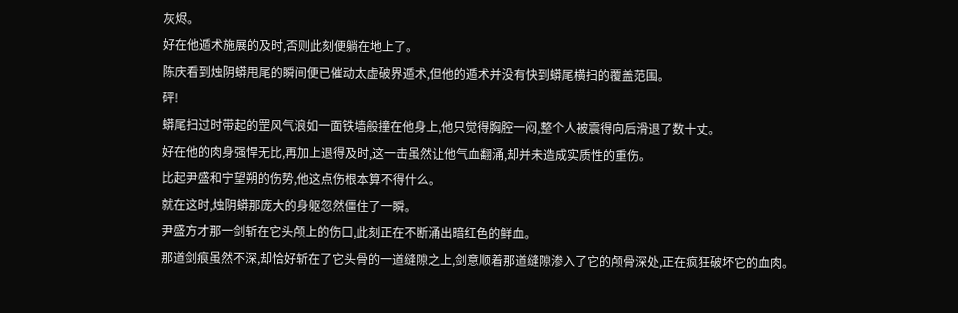灰烬。
好在他遁术施展的及时,否则此刻便躺在地上了。
陈庆看到烛阴蟒甩尾的瞬间便已催动太虚破界遁术,但他的遁术并没有快到蟒尾横扫的覆盖范围。
砰!
蟒尾扫过时带起的罡风气浪如一面铁墙般撞在他身上,他只觉得胸腔一闷,整个人被震得向后滑退了数十丈。
好在他的肉身强悍无比,再加上退得及时,这一击虽然让他气血翻涌,却并未造成实质性的重伤。
比起尹盛和宁望朔的伤势,他这点伤根本算不得什么。
就在这时,烛阴蟒那庞大的身躯忽然僵住了一瞬。
尹盛方才那一剑斩在它头颅上的伤口,此刻正在不断涌出暗红色的鲜血。
那道剑痕虽然不深,却恰好斩在了它头骨的一道缝隙之上,剑意顺着那道缝隙渗入了它的颅骨深处,正在疯狂破坏它的血肉。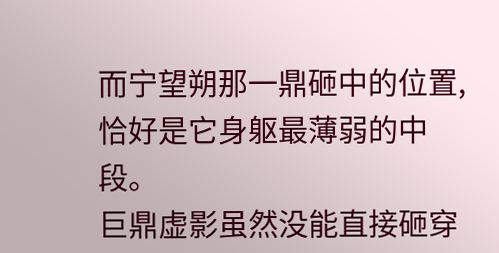而宁望朔那一鼎砸中的位置,恰好是它身躯最薄弱的中段。
巨鼎虚影虽然没能直接砸穿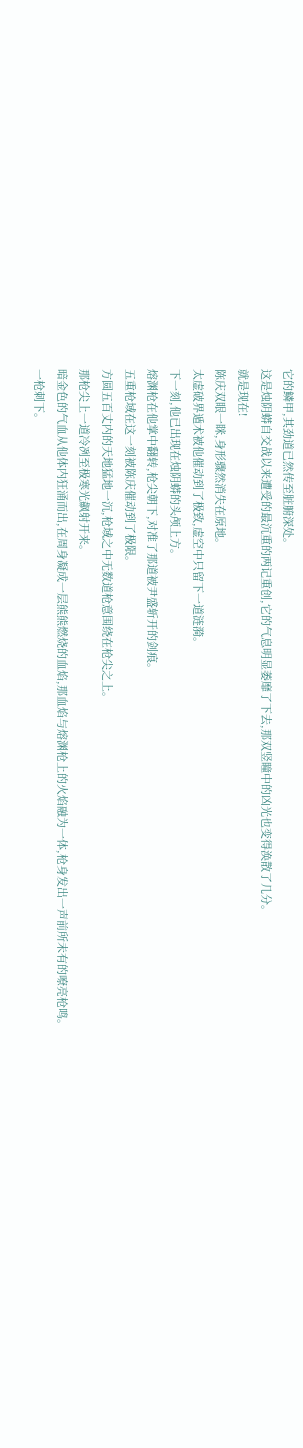它的鳞甲,其劲道已然传至脏腑深处。
这是烛阴蟒自交战以来遭受的最沉重的两记重创,它的气息明显萎靡了下去,那双竖瞳中的凶光也变得涣散了几分。
就是现在!
陈庆双眼一眯,身形骤然消失在原地。
太虚破界遁术被他催动到了极致,虚空中只留下一道涟漪。
下一刻,他已出现在烛阴蟒的头颅上方。
熔渊枪在他掌中翻转,枪尖朝下,对准了那道被尹盛斩开的剑痕。
五重枪域在这一刻被陈庆催动到了极限。
方圆五百丈内的天地猛地一沉,枪域之中无数道枪意围绕在枪尖之上。
那枪尖上一道冷冽至极寒光飙射开来。
暗金色的气血从他体内狂涌而出,在周身凝成一层熊熊燃烧的血焰,那血焰与熔渊枪上的火焰融为一体,枪身发出一声前所未有的嘹亮枪鸣。
一枪刺下。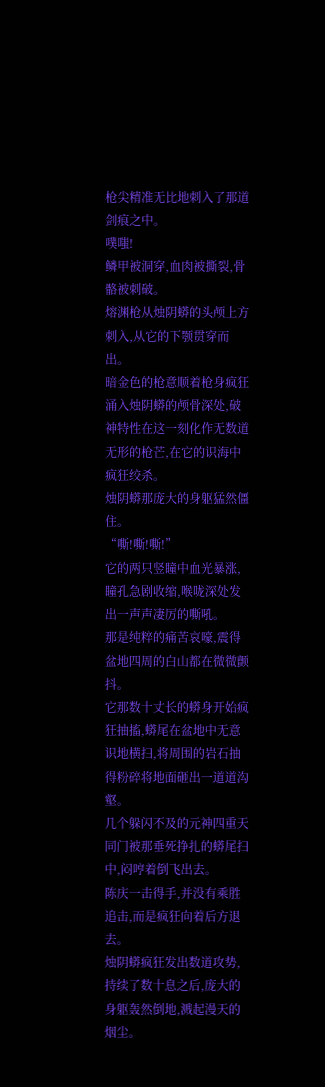枪尖精准无比地刺入了那道剑痕之中。
噗嗤!
鳞甲被洞穿,血肉被撕裂,骨骼被刺破。
熔渊枪从烛阴蟒的头颅上方刺入,从它的下颚贯穿而出。
暗金色的枪意顺着枪身疯狂涌入烛阴蟒的颅骨深处,破神特性在这一刻化作无数道无形的枪芒,在它的识海中疯狂绞杀。
烛阴蟒那庞大的身躯猛然僵住。
“嘶!嘶!嘶!”
它的两只竖瞳中血光暴涨,瞳孔急剧收缩,喉咙深处发出一声声凄厉的嘶吼。
那是纯粹的痛苦哀嚎,震得盆地四周的白山都在微微颤抖。
它那数十丈长的蟒身开始疯狂抽搐,蟒尾在盆地中无意识地横扫,将周围的岩石抽得粉碎将地面砸出一道道沟壑。
几个躲闪不及的元神四重天同门被那垂死挣扎的蟒尾扫中,闷哼着倒飞出去。
陈庆一击得手,并没有乘胜追击,而是疯狂向着后方退去。
烛阴蟒疯狂发出数道攻势,持续了数十息之后,庞大的身躯轰然倒地,溅起漫天的烟尘。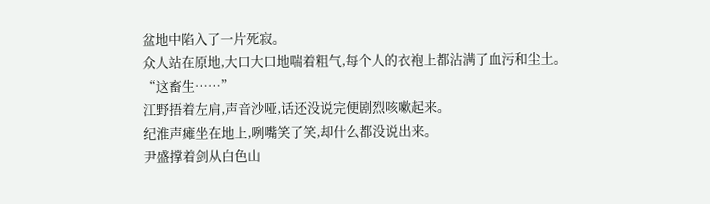盆地中陷入了一片死寂。
众人站在原地,大口大口地喘着粗气,每个人的衣袍上都沾满了血污和尘土。
“这畜生……”
江野捂着左肩,声音沙哑,话还没说完便剧烈咳嗽起来。
纪淮声瘫坐在地上,咧嘴笑了笑,却什么都没说出来。
尹盛撑着剑从白色山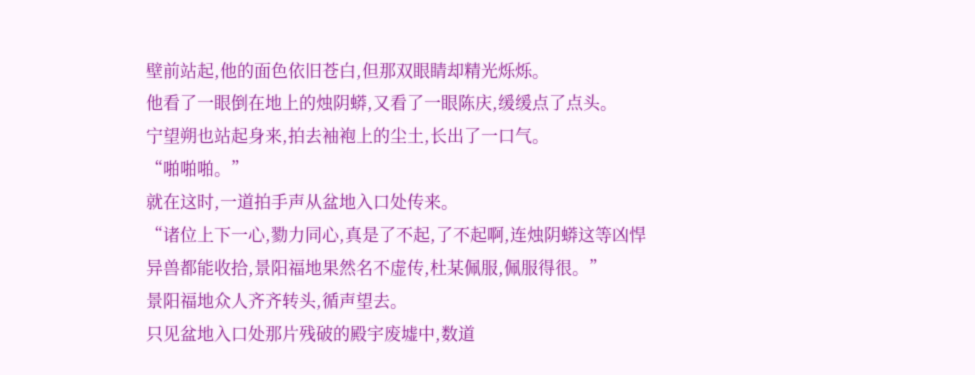壁前站起,他的面色依旧苍白,但那双眼睛却精光烁烁。
他看了一眼倒在地上的烛阴蟒,又看了一眼陈庆,缓缓点了点头。
宁望朔也站起身来,拍去袖袍上的尘土,长出了一口气。
“啪啪啪。”
就在这时,一道拍手声从盆地入口处传来。
“诸位上下一心,勠力同心,真是了不起,了不起啊,连烛阴蟒这等凶悍异兽都能收拾,景阳福地果然名不虚传,杜某佩服,佩服得很。”
景阳福地众人齐齐转头,循声望去。
只见盆地入口处那片残破的殿宇废墟中,数道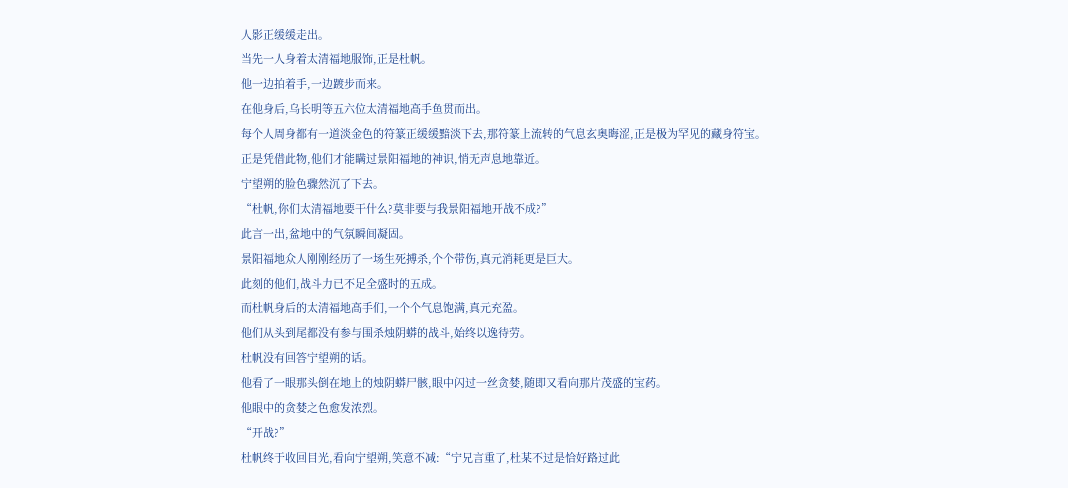人影正缓缓走出。
当先一人身着太清福地服饰,正是杜帆。
他一边拍着手,一边踱步而来。
在他身后,乌长明等五六位太清福地高手鱼贯而出。
每个人周身都有一道淡金色的符篆正缓缓黯淡下去,那符篆上流转的气息玄奥晦涩,正是极为罕见的藏身符宝。
正是凭借此物,他们才能瞒过景阳福地的神识,悄无声息地靠近。
宁望朔的脸色骤然沉了下去。
“杜帆,你们太清福地要干什么?莫非要与我景阳福地开战不成?”
此言一出,盆地中的气氛瞬间凝固。
景阳福地众人刚刚经历了一场生死搏杀,个个带伤,真元消耗更是巨大。
此刻的他们,战斗力已不足全盛时的五成。
而杜帆身后的太清福地高手们,一个个气息饱满,真元充盈。
他们从头到尾都没有参与围杀烛阴蟒的战斗,始终以逸待劳。
杜帆没有回答宁望朔的话。
他看了一眼那头倒在地上的烛阴蟒尸骸,眼中闪过一丝贪婪,随即又看向那片茂盛的宝药。
他眼中的贪婪之色愈发浓烈。
“开战?”
杜帆终于收回目光,看向宁望朔,笑意不减:“宁兄言重了,杜某不过是恰好路过此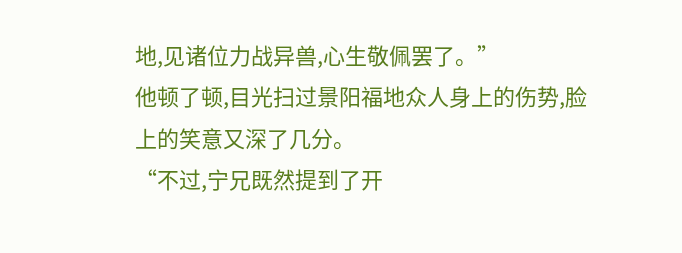地,见诸位力战异兽,心生敬佩罢了。”
他顿了顿,目光扫过景阳福地众人身上的伤势,脸上的笑意又深了几分。
“不过,宁兄既然提到了开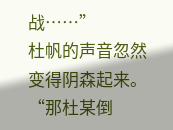战……”
杜帆的声音忽然变得阴森起来。
“那杜某倒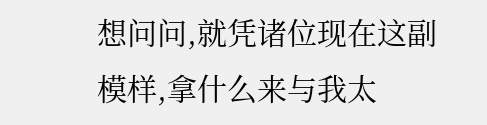想问问,就凭诸位现在这副模样,拿什么来与我太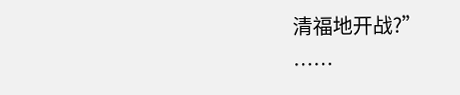清福地开战?”
……